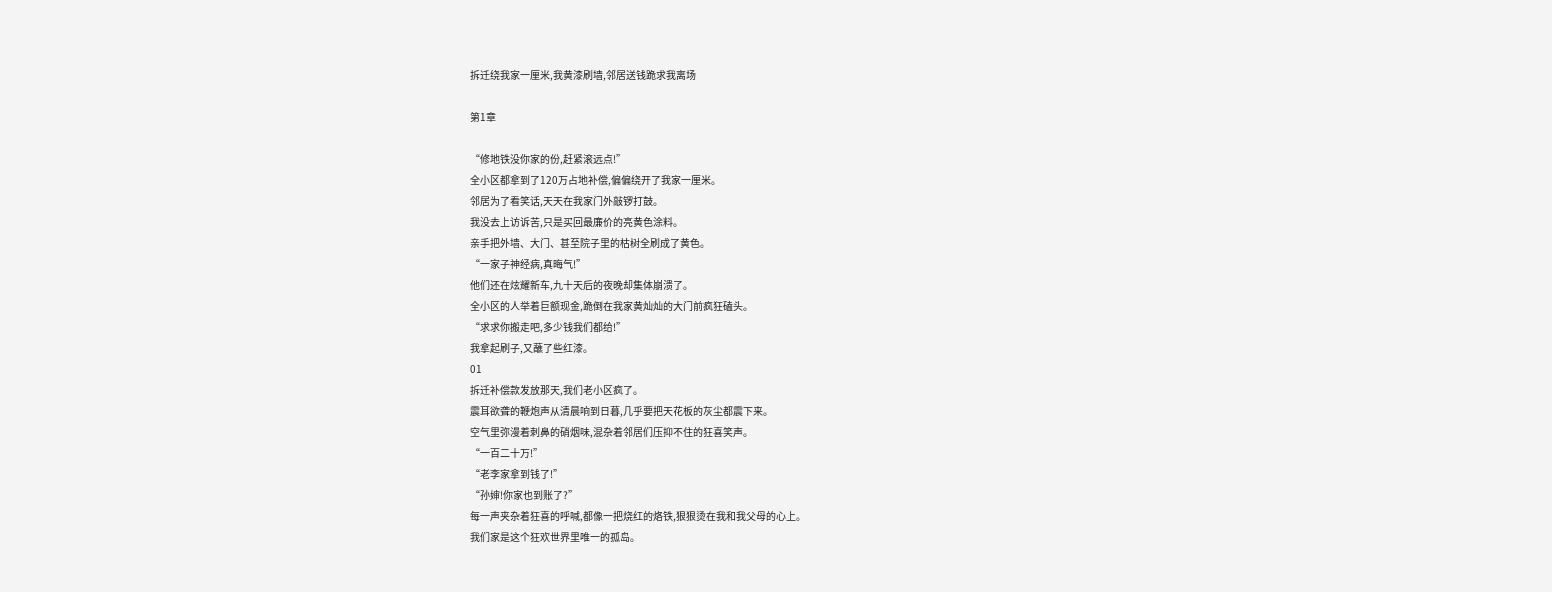拆迁绕我家一厘米,我黄漆刷墙,邻居送钱跪求我离场

第1章

“修地铁没你家的份,赶紧滚远点!”
全小区都拿到了120万占地补偿,偏偏绕开了我家一厘米。
邻居为了看笑话,天天在我家门外敲锣打鼓。
我没去上访诉苦,只是买回最廉价的亮黄色涂料。
亲手把外墙、大门、甚至院子里的枯树全刷成了黄色。
“一家子神经病,真晦气!”
他们还在炫耀新车,九十天后的夜晚却集体崩溃了。
全小区的人举着巨额现金,跪倒在我家黄灿灿的大门前疯狂磕头。
“求求你搬走吧,多少钱我们都给!”
我拿起刷子,又蘸了些红漆。
01
拆迁补偿款发放那天,我们老小区疯了。
震耳欲聋的鞭炮声从清晨响到日暮,几乎要把天花板的灰尘都震下来。
空气里弥漫着刺鼻的硝烟味,混杂着邻居们压抑不住的狂喜笑声。
“一百二十万!”
“老李家拿到钱了!”
“孙婶!你家也到账了?”
每一声夹杂着狂喜的呼喊,都像一把烧红的烙铁,狠狠烫在我和我父母的心上。
我们家是这个狂欢世界里唯一的孤岛。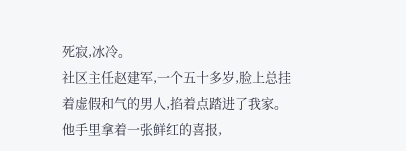死寂,冰冷。
社区主任赵建军,一个五十多岁,脸上总挂着虚假和气的男人,掐着点踏进了我家。
他手里拿着一张鲜红的喜报,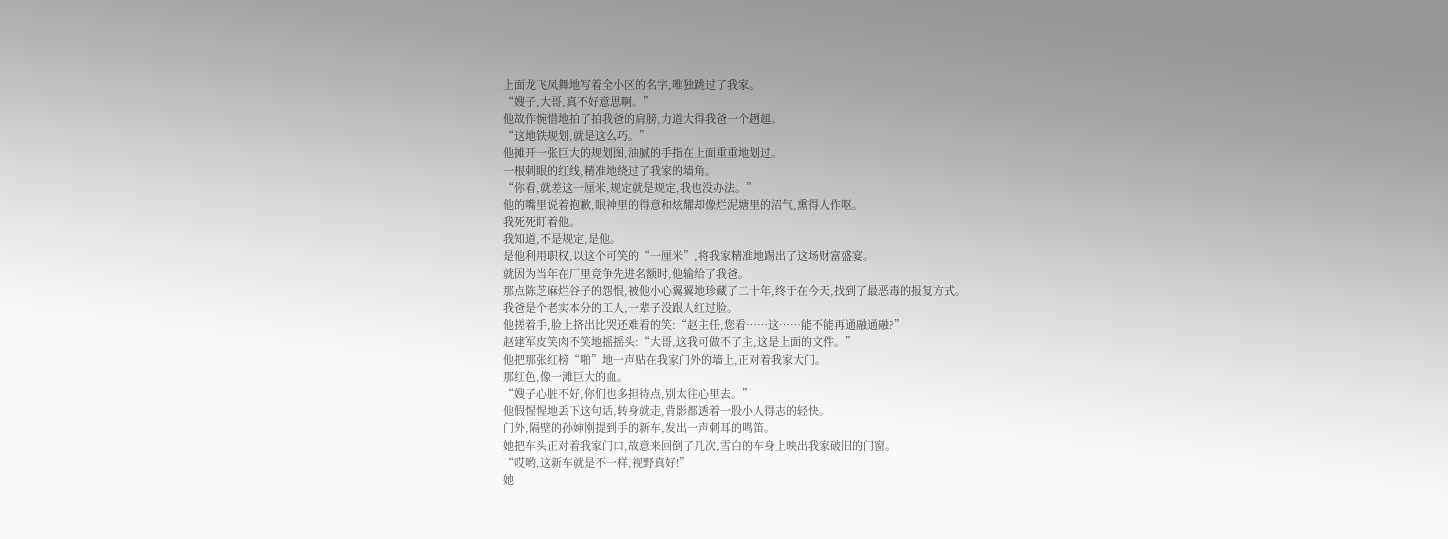上面龙飞凤舞地写着全小区的名字,唯独跳过了我家。
“嫂子,大哥,真不好意思啊。”
他故作惋惜地拍了拍我爸的肩膀,力道大得我爸一个趔趄。
“这地铁规划,就是这么巧。”
他摊开一张巨大的规划图,油腻的手指在上面重重地划过。
一根刺眼的红线,精准地绕过了我家的墙角。
“你看,就差这一厘米,规定就是规定,我也没办法。”
他的嘴里说着抱歉,眼神里的得意和炫耀却像烂泥塘里的沼气,熏得人作呕。
我死死盯着他。
我知道,不是规定,是他。
是他利用职权,以这个可笑的“一厘米”,将我家精准地踢出了这场财富盛宴。
就因为当年在厂里竞争先进名额时,他输给了我爸。
那点陈芝麻烂谷子的怨恨,被他小心翼翼地珍藏了二十年,终于在今天,找到了最恶毒的报复方式。
我爸是个老实本分的工人,一辈子没跟人红过脸。
他搓着手,脸上挤出比哭还难看的笑:“赵主任,您看……这……能不能再通融通融?”
赵建军皮笑肉不笑地摇摇头:“大哥,这我可做不了主,这是上面的文件。”
他把那张红榜“啪”地一声贴在我家门外的墙上,正对着我家大门。
那红色,像一滩巨大的血。
“嫂子心脏不好,你们也多担待点,别太往心里去。”
他假惺惺地丢下这句话,转身就走,背影都透着一股小人得志的轻快。
门外,隔壁的孙婶刚提到手的新车,发出一声刺耳的鸣笛。
她把车头正对着我家门口,故意来回倒了几次,雪白的车身上映出我家破旧的门窗。
“哎哟,这新车就是不一样,视野真好!”
她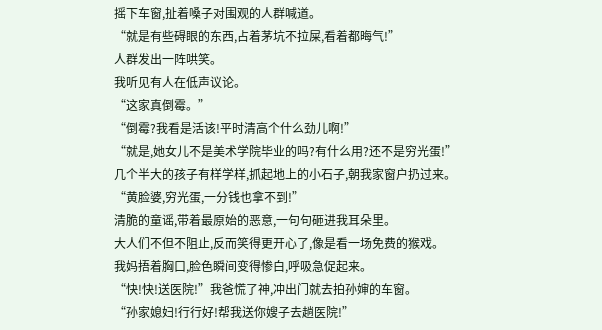摇下车窗,扯着嗓子对围观的人群喊道。
“就是有些碍眼的东西,占着茅坑不拉屎,看着都晦气!”
人群发出一阵哄笑。
我听见有人在低声议论。
“这家真倒霉。”
“倒霉?我看是活该!平时清高个什么劲儿啊!”
“就是,她女儿不是美术学院毕业的吗?有什么用?还不是穷光蛋!”
几个半大的孩子有样学样,抓起地上的小石子,朝我家窗户扔过来。
“黄脸婆,穷光蛋,一分钱也拿不到!”
清脆的童谣,带着最原始的恶意,一句句砸进我耳朵里。
大人们不但不阻止,反而笑得更开心了,像是看一场免费的猴戏。
我妈捂着胸口,脸色瞬间变得惨白,呼吸急促起来。
“快!快!送医院!”我爸慌了神,冲出门就去拍孙婶的车窗。
“孙家媳妇!行行好!帮我送你嫂子去趟医院!”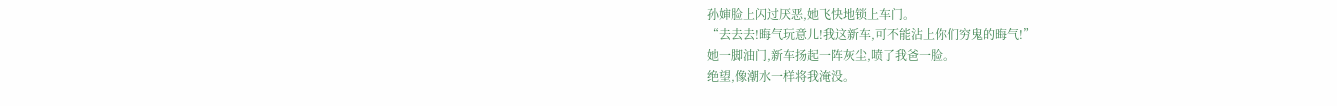孙婶脸上闪过厌恶,她飞快地锁上车门。
“去去去!晦气玩意儿!我这新车,可不能沾上你们穷鬼的晦气!”
她一脚油门,新车扬起一阵灰尘,喷了我爸一脸。
绝望,像潮水一样将我淹没。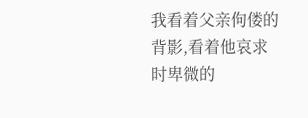我看着父亲佝偻的背影,看着他哀求时卑微的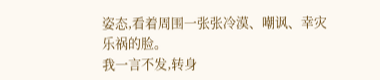姿态,看着周围一张张冷漠、嘲讽、幸灾乐祸的脸。
我一言不发,转身